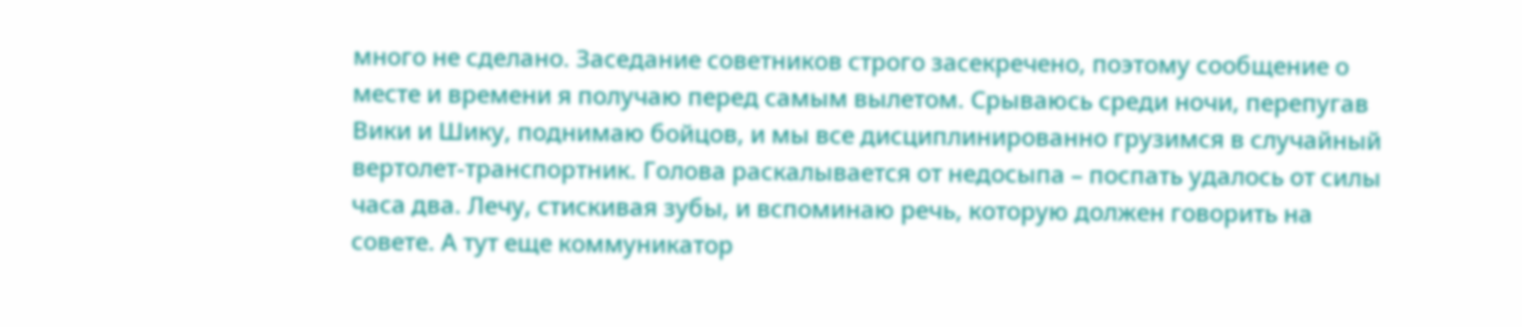много не сделано. Заседание советников строго засекречено, поэтому сообщение о месте и времени я получаю перед самым вылетом. Срываюсь среди ночи, перепугав Вики и Шику, поднимаю бойцов, и мы все дисциплинированно грузимся в случайный вертолет-транспортник. Голова раскалывается от недосыпа – поспать удалось от силы часа два. Лечу, стискивая зубы, и вспоминаю речь, которую должен говорить на совете. А тут еще коммуникатор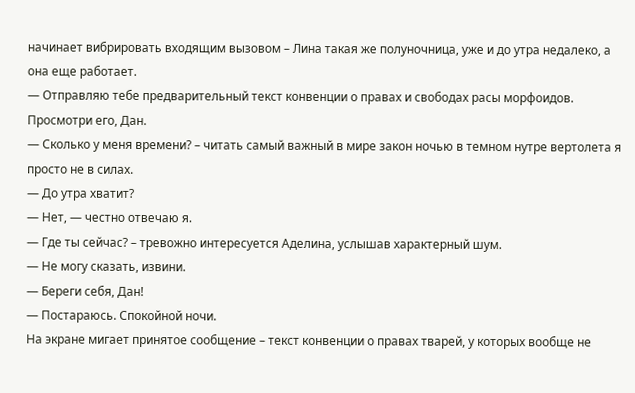начинает вибрировать входящим вызовом – Лина такая же полуночница, уже и до утра недалеко, а она еще работает.
— Отправляю тебе предварительный текст конвенции о правах и свободах расы морфоидов. Просмотри его, Дан.
— Сколько у меня времени? – читать самый важный в мире закон ночью в темном нутре вертолета я просто не в силах.
— До утра хватит?
— Нет, — честно отвечаю я.
— Где ты сейчас? – тревожно интересуется Аделина, услышав характерный шум.
— Не могу сказать, извини.
— Береги себя, Дан!
— Постараюсь. Спокойной ночи.
На экране мигает принятое сообщение – текст конвенции о правах тварей, у которых вообще не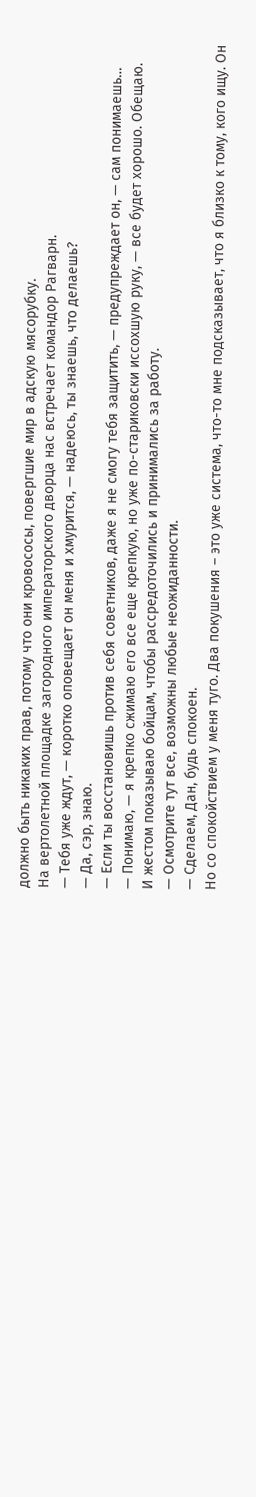должно быть никаких прав, потому что они кровососы, повергшие мир в адскую мясорубку.
На вертолетной площадке загородного императорского дворца нас встречает командор Рагварн.
— Тебя уже ждут, — коротко оповещает он меня и хмурится, — надеюсь, ты знаешь, что делаешь?
— Да, сэр, знаю.
— Если ты восстановишь против себя советников, даже я не смогу тебя защитить, — предупреждает он, — сам понимаешь…
— Понимаю, — я крепко сжимаю его все еще крепкую, но уже по-стариковски иссохшую руку, — все будет хорошо. Обещаю.
И жестом показываю бойцам, чтобы рассредоточились и принимались за работу.
— Осмотрите тут все, возможны любые неожиданности.
— Сделаем, Дан, будь спокоен.
Но со спокойствием у меня туго. Два покушения – это уже система, что-то мне подсказывает, что я близко к тому, кого ищу. Он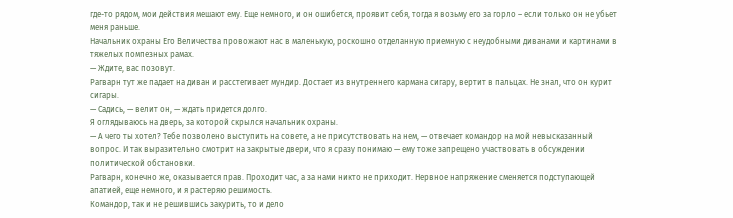где-то рядом, мои действия мешают ему. Еще немного, и он ошибется, проявит себя, тогда я возьму его за горло – если только он не убьет меня раньше.
Начальник охраны Его Величества провожают нас в маленькую, роскошно отделанную приемную с неудобными диванами и картинами в тяжелых помпезных рамах.
— Ждите, вас позовут.
Рагварн тут же падает на диван и расстегивает мундир. Достает из внутреннего кармана сигару, вертит в пальцах. Не знал, что он курит сигары.
— Садись, — велит он, — ждать придется долго.
Я оглядываюсь на дверь, за которой скрылся начальник охраны.
— А чего ты хотел? Тебе позволено выступить на совете, а не присутствовать на нем, — отвечает командор на мой невысказанный вопрос. И так выразительно смотрит на закрытые двери, что я сразу понимаю — ему тоже запрещено участвовать в обсуждении политической обстановки.
Рагварн, конечно же, оказывается прав. Проходит час, а за нами никто не приходит. Нервное напряжение сменяется подступающей апатией, еще немного, и я растеряю решимость.
Командор, так и не решившись закурить, то и дело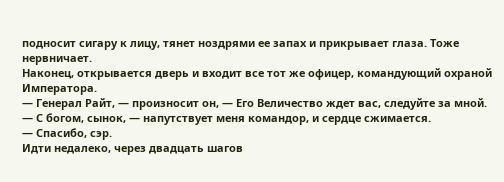подносит сигару к лицу, тянет ноздрями ее запах и прикрывает глаза. Тоже нервничает.
Наконец, открывается дверь и входит все тот же офицер, командующий охраной Императора.
— Генерал Райт, — произносит он, — Его Величество ждет вас, следуйте за мной.
— С богом, сынок, — напутствует меня командор, и сердце сжимается.
— Спасибо, сэр.
Идти недалеко, через двадцать шагов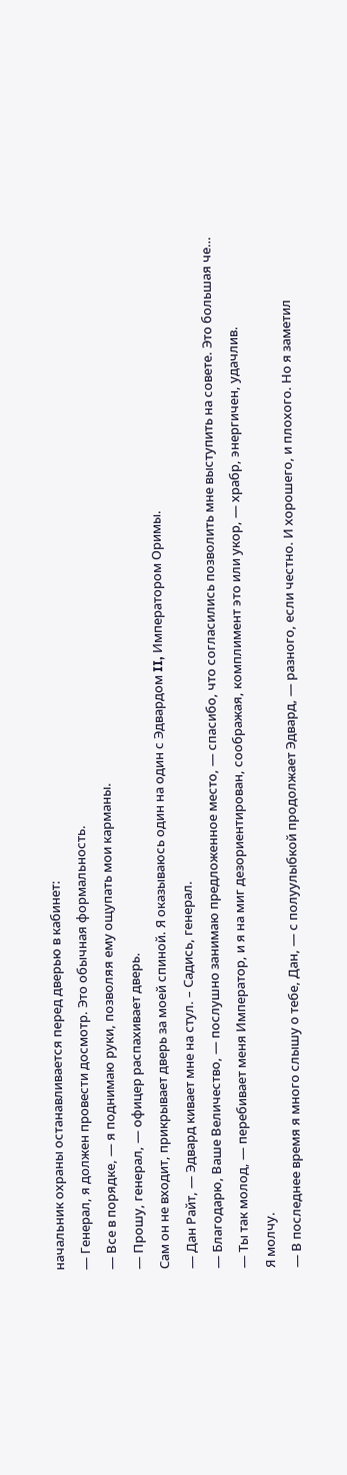начальник охраны останавливается перед дверью в кабинет:
— Генерал, я должен провести досмотр. Это обычная формальность.
— Все в порядке, — я поднимаю руки, позволяя ему ощупать мои карманы.
— Прошу, генерал, — офицер распахивает дверь.
Сам он не входит, прикрывает дверь за моей спиной. Я оказываюсь один на один с Эдвардом II, Императором Оримы.
— Дан Райт, — Эдвард кивает мне на стул. – Садись, генерал.
— Благодарю, Ваше Величество, — послушно занимаю предложенное место, — спасибо, что согласились позволить мне выступить на совете. Это большая че…
— Ты так молод, — перебивает меня Император, и я на миг дезориентирован, соображая, комплимент это или укор, — храбр, энергичен, удачлив.
Я молчу.
— В последнее время я много слышу о тебе, Дан, — с полуулыбкой продолжает Эдвард, — разного, если честно. И хорошего, и плохого. Но я заметил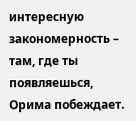интересную закономерность – там, где ты появляешься, Орима побеждает.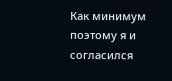Как минимум поэтому я и согласился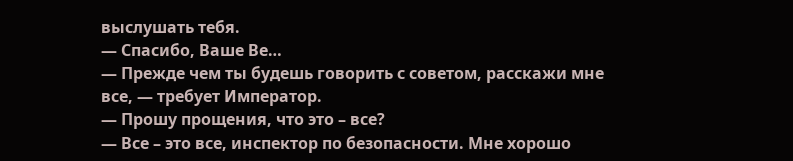выслушать тебя.
— Спасибо, Ваше Ве…
— Прежде чем ты будешь говорить с советом, расскажи мне все, — требует Император.
— Прошу прощения, что это – все?
— Все – это все, инспектор по безопасности. Мне хорошо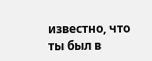известно, что ты был в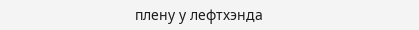плену у лефтхэнда